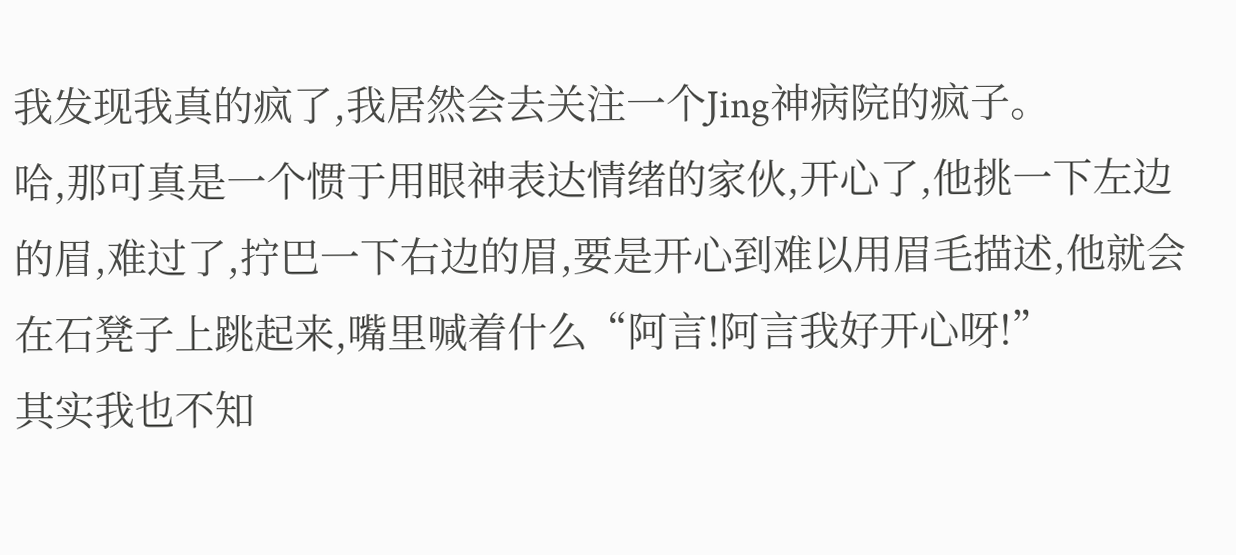我发现我真的疯了,我居然会去关注一个Jing神病院的疯子。
哈,那可真是一个惯于用眼神表达情绪的家伙,开心了,他挑一下左边的眉,难过了,拧巴一下右边的眉,要是开心到难以用眉毛描述,他就会在石凳子上跳起来,嘴里喊着什么“阿言!阿言我好开心呀!”
其实我也不知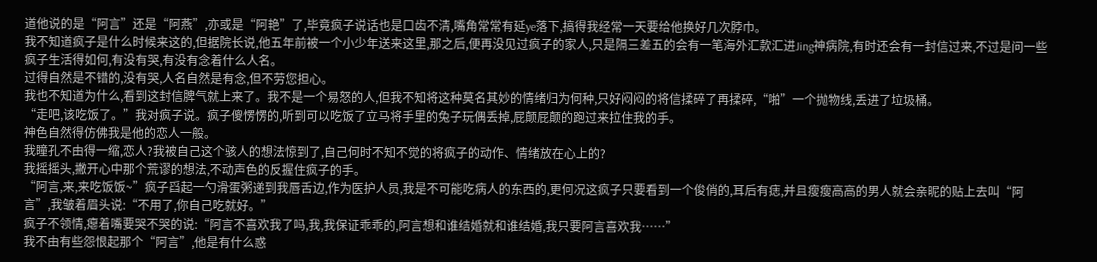道他说的是“阿言”还是“阿燕”,亦或是“阿艳”了,毕竟疯子说话也是口齿不清,嘴角常常有延ye落下,搞得我经常一天要给他换好几次脖巾。
我不知道疯子是什么时候来这的,但据院长说,他五年前被一个小少年送来这里,那之后,便再没见过疯子的家人,只是隔三差五的会有一笔海外汇款汇进Jing神病院,有时还会有一封信过来,不过是问一些疯子生活得如何,有没有哭,有没有念着什么人名。
过得自然是不错的,没有哭,人名自然是有念,但不劳您担心。
我也不知道为什么,看到这封信脾气就上来了。我不是一个易怒的人,但我不知将这种莫名其妙的情绪归为何种,只好闷闷的将信揉碎了再揉碎,“啪”一个抛物线,丢进了垃圾桶。
“走吧,该吃饭了。”我对疯子说。疯子傻愣愣的,听到可以吃饭了立马将手里的兔子玩偶丢掉,屁颠屁颠的跑过来拉住我的手。
神色自然得仿佛我是他的恋人一般。
我瞳孔不由得一缩,恋人?我被自己这个骇人的想法惊到了,自己何时不知不觉的将疯子的动作、情绪放在心上的?
我摇摇头,撇开心中那个荒谬的想法,不动声色的反握住疯子的手。
“阿言,来,来吃饭饭~”疯子舀起一勺滑蛋粥递到我唇舌边,作为医护人员,我是不可能吃病人的东西的,更何况这疯子只要看到一个俊俏的,耳后有痣,并且瘦瘦高高的男人就会亲昵的贴上去叫“阿言”,我皱着眉头说:“不用了,你自己吃就好。”
疯子不领情,瘪着嘴要哭不哭的说:“阿言不喜欢我了吗,我,我保证乖乖的,阿言想和谁结婚就和谁结婚,我只要阿言喜欢我……”
我不由有些怨恨起那个“阿言”,他是有什么惑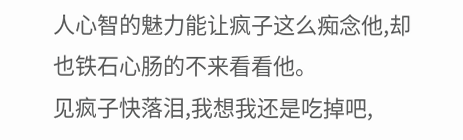人心智的魅力能让疯子这么痴念他,却也铁石心肠的不来看看他。
见疯子快落泪,我想我还是吃掉吧,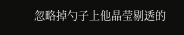忽略掉勺子上他晶莹剔透的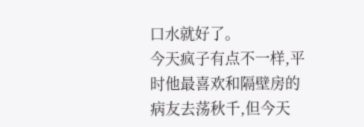口水就好了。
今天疯子有点不一样,平时他最喜欢和隔壁房的病友去荡秋千,但今天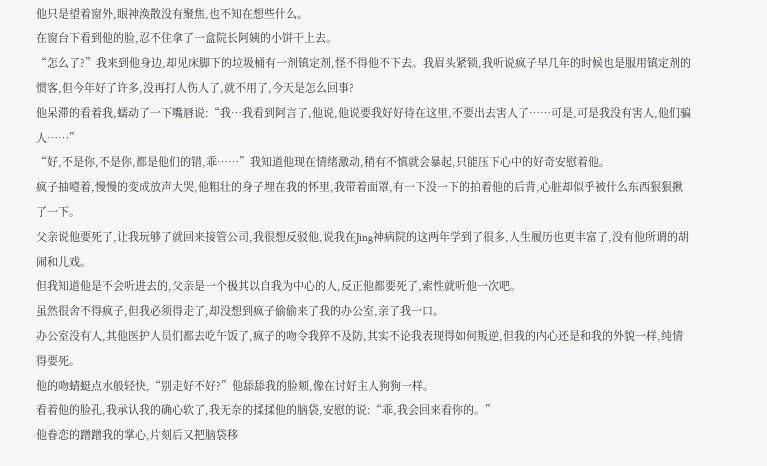他只是望着窗外,眼神涣散没有聚焦,也不知在想些什么。
在窗台下看到他的脸,忍不住拿了一盒院长阿姨的小饼干上去。
“怎么了?”我来到他身边,却见床脚下的垃圾桶有一剂镇定剂,怪不得他不下去。我眉头紧锁,我听说疯子早几年的时候也是服用镇定剂的惯客,但今年好了许多,没再打人伤人了,就不用了,今天是怎么回事?
他呆滞的看着我,蠕动了一下嘴唇说:“我…我看到阿言了,他说,他说要我好好待在这里,不要出去害人了……可是,可是我没有害人,他们骗人……”
“好,不是你,不是你,都是他们的错,乖……”我知道他现在情绪激动,稍有不慎就会暴起,只能压下心中的好奇安慰着他。
疯子抽噎着,慢慢的变成放声大哭,他粗壮的身子埋在我的怀里,我带着面罩,有一下没一下的拍着他的后背,心脏却似乎被什么东西狠狠揪了一下。
父亲说他要死了,让我玩够了就回来接管公司,我很想反驳他,说我在Jing神病院的这两年学到了很多,人生履历也更丰富了,没有他所谓的胡闹和儿戏。
但我知道他是不会听进去的,父亲是一个极其以自我为中心的人,反正他都要死了,索性就听他一次吧。
虽然很舍不得疯子,但我必须得走了,却没想到疯子偷偷来了我的办公室,亲了我一口。
办公室没有人,其他医护人员们都去吃午饭了,疯子的吻令我猝不及防,其实不论我表现得如何叛逆,但我的内心还是和我的外貌一样,纯情得要死。
他的吻蜻蜓点水般轻快,“别走好不好?”他舔舔我的脸颊,像在讨好主人狗狗一样。
看着他的脸孔,我承认我的确心软了,我无奈的揉揉他的脑袋,安慰的说:“乖,我会回来看你的。”
他眷恋的蹭蹭我的掌心,片刻后又把脑袋移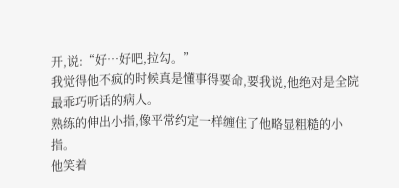开,说:“好…好吧,拉勾。”
我觉得他不疯的时候真是懂事得要命,要我说,他绝对是全院最乖巧听话的病人。
熟练的伸出小指,像平常约定一样缠住了他略显粗糙的小指。
他笑着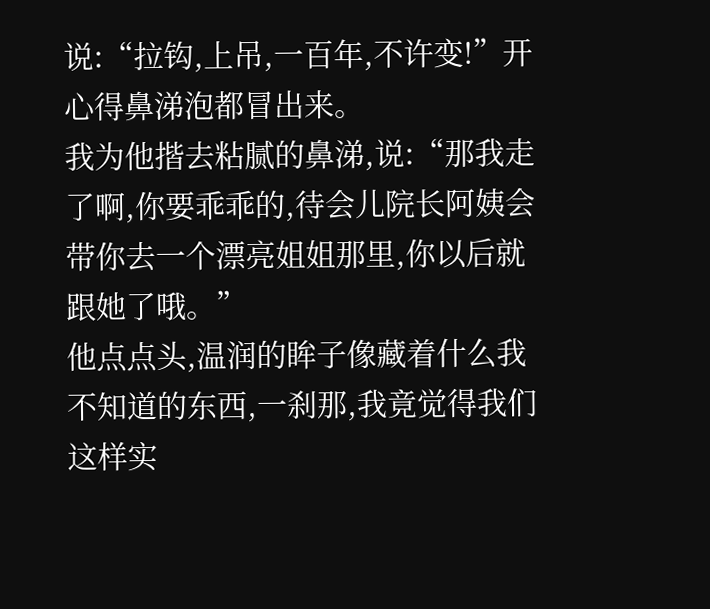说:“拉钩,上吊,一百年,不许变!”开心得鼻涕泡都冒出来。
我为他揩去粘腻的鼻涕,说:“那我走了啊,你要乖乖的,待会儿院长阿姨会带你去一个漂亮姐姐那里,你以后就跟她了哦。”
他点点头,温润的眸子像藏着什么我不知道的东西,一刹那,我竟觉得我们这样实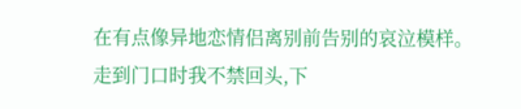在有点像异地恋情侣离别前告别的哀泣模样。
走到门口时我不禁回头,下